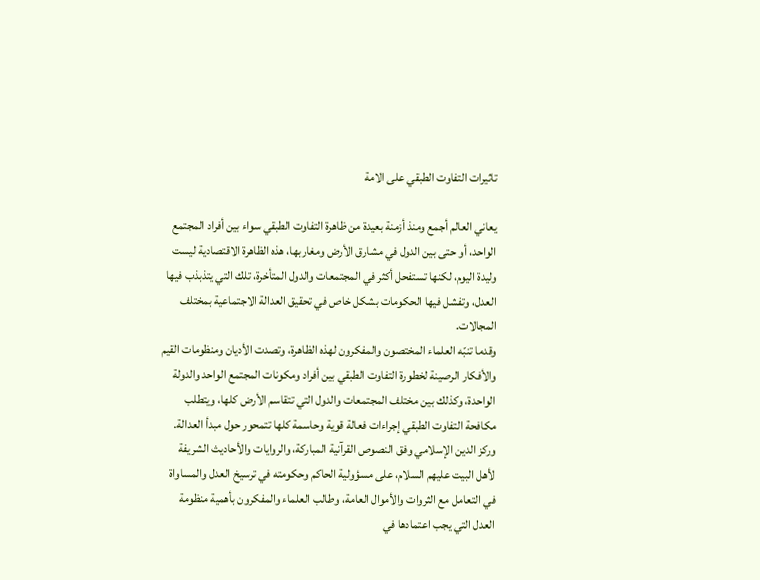تاثيرات التفاوت الطبقي على الامة

يعاني العالم أجمع ومنذ أزمنة بعيدة من ظاهرة التفاوت الطبقي سواء بين أفراد المجتمع الواحد، أو حتى بين الدول في مشارق الأرض ومغاربها، هذه الظاهرة الاقتصادية ليست وليدة اليوم، لكنها تستفحل أكثر في المجتمعات والدول المتأخرة، تلك التي يتذبذب فيها العدل، وتفشل فيها الحكومات بشكل خاص في تحقيق العدالة الاجتماعية بمختلف المجالات.
وقدما تنبّه العلماء المختصون والمفكرون لهذه الظاهرة، وتصدت الأديان ومنظومات القيم والأفكار الرصينة لخطورة التفاوت الطبقي بين أفراد ومكونات المجتمع الواحد والدولة الواحدة، وكذلك بين مختلف المجتمعات والدول التي تتقاسم الأرض كلها، ويتطلب مكافحة التفاوت الطبقي إجراءات فعالة قوية وحاسمة كلها تتمحور حول مبدأ العدالة.
وركز الدين الإسلامي وفق النصوص القرآنية المباركة، والروايات والأحاديث الشريفة لأهل البيت عليهم السلام، على مسؤولية الحاكم وحكومته في ترسيخ العدل والمساواة في التعامل مع الثروات والأموال العامة، وطالب العلماء والمفكرون بأهمية منظومة العدل التي يجب اعتمادها في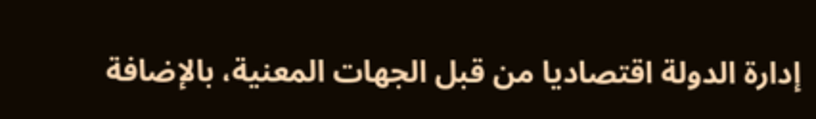إدارة الدولة اقتصاديا من قبل الجهات المعنية، بالإضافة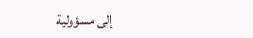إلى مسؤولية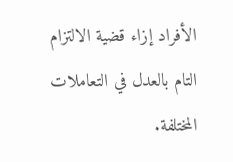الأفراد إزاء قضية الالتزام التام بالعدل في التعاملات المختلفة.